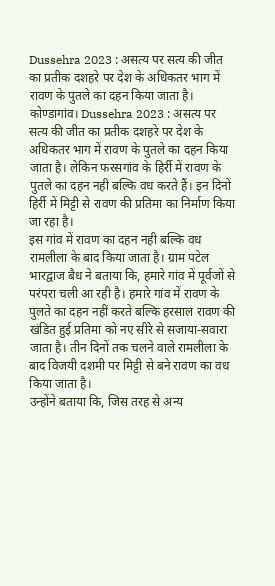Dussehra 2023 : असत्य पर सत्य की जीत का प्रतीक दशहरे पर देश के अधिकतर भाग में रावण के पुतले का दहन किया जाता है।
कोण्डागांव। Dussehra 2023 : असत्य पर सत्य की जीत का प्रतीक दशहरे पर देश के अधिकतर भाग में रावण के पुतले का दहन किया जाता है। लेकिन फरसगांव के हिर्री में रावण के पुतले का दहन नही बल्कि वध करते हैं। इन दिनों हिर्री में मिट्टी से रावण की प्रतिमा का निर्माण किया जा रहा है।
इस गांव में रावण का दहन नही बल्कि वध रामलीला के बाद किया जाता है। ग्राम पटेल भारद्वाज बैध ने बताया कि, हमारे गांव में पूर्वजों से परंपरा चली आ रही है। हमारे गांव में रावण के पुलते का दहन नहीं करते बल्कि हरसाल रावण की खंडित हुई प्रतिमा को नए सीरे से सजाया-सवारा जाता है। तीन दिनों तक चलने वाले रामलीला के बाद विजयी दशमी पर मिट्टी से बने रावण का वध किया जाता है।
उन्होंने बताया कि, जिस तरह से अन्य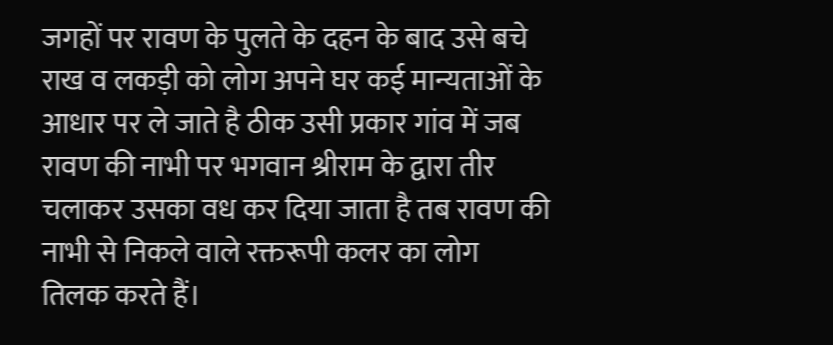जगहों पर रावण के पुलते के दहन के बाद उसे बचे राख व लकड़ी को लोग अपने घर कई मान्यताओं के आधार पर ले जाते है ठीक उसी प्रकार गांव में जब रावण की नाभी पर भगवान श्रीराम के द्वारा तीर चलाकर उसका वध कर दिया जाता है तब रावण की नाभी से निकले वाले रक्तरूपी कलर का लोग तिलक करते हैं।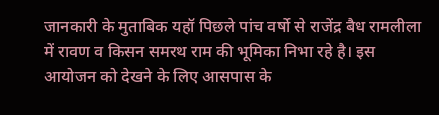जानकारी के मुताबिक यहॉ पिछले पांच वर्षो से राजेंद्र बैध रामलीला में रावण व किसन समरथ राम की भूमिका निभा रहे है। इस आयोजन को देखने के लिए आसपास के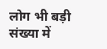लोग भी बड़ी संख्या में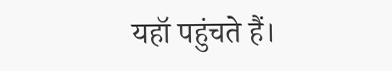यहॉ पहुंचते हैं।